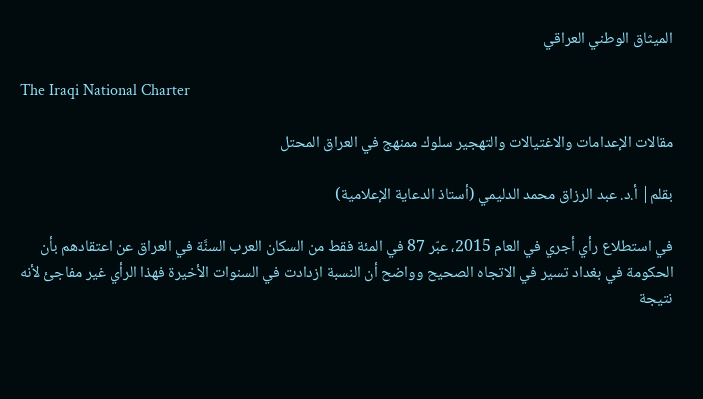الميثاق الوطني العراقي

The Iraqi National Charter

مقالات الإعدامات والاغتيالات والتهجير سلوك ممنهج في العراق المحتل

بقلم| أ.د. عبد الرزاق محمد الدليمي (أستاذ الدعاية الإعلامية)

في استطلاع رأي أجري في العام 2015، عبّر 87 في المئة فقط من السكان العرب السنَّة في العراق عن اعتقادهم بأن الحكومة في بغداد تسير في الاتجاه الصحيح وواضح أن النسبة ازدادت في السنوات الأخيرة فهذا الرأي غير مفاجئ لأنه نتيجة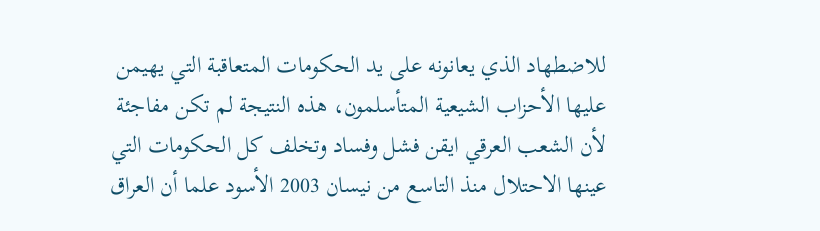للاضطهاد الذي يعانونه على يد الحكومات المتعاقبة التي يهيمن عليها الأحزاب الشيعية المتأسلمون، هذه النتيجة لم تكن مفاجئة لأن الشعب العرقي ايقن فشل وفساد وتخلف كل الحكومات التي عينها الاحتلال منذ التاسع من نيسان 2003 الأسود علما أن العراق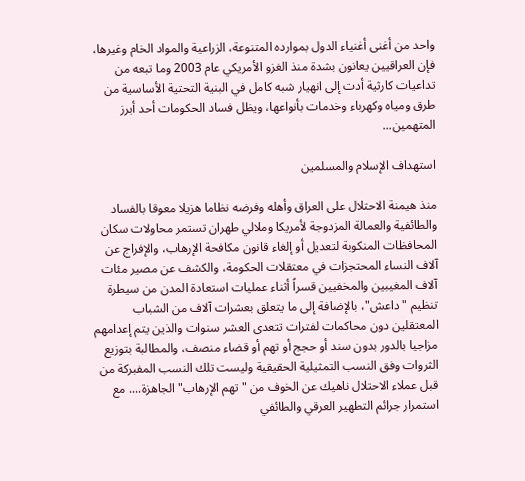واحد من أغنى أغنياء الدول بموارده المتنوعة، الزراعية والمواد الخام وغيرها، فإن العراقيين يعانون بشدة منذ الغزو الأمريكي عام 2003 وما تبعه من تداعيات كارثية أدت إلى انهيار شبه كامل في البنية التحتية الأساسية من طرق ومياه وكهرباء وخدمات بأنواعها، ويظل فساد الحكومات أحد أبرز المتهمين...

استهداف الإسلام والمسلمين

منذ هيمنة الاحتلال على العراق وأهله وفرضه نظاما هزيلا معوقا بالفساد والطائفية والعمالة المزدوجة لأمريكا وملالي طهران تستمر محاولات سكان المحافظات المنكوبة لتعديل أو إلغاء قانون مكافحة الإرهاب، والإفراج عن آلاف النساء المحتجزات في معتقلات الحكومة، والكشف عن مصير مئات آلاف المغيبين والمخفيين قسراً أثناء عمليات استعادة المدن من سيطرة تنظيم "داعش"، بالإضافة إلى ما يتعلق بعشرات آلاف من الشباب المعتقلين دون محاكمات لفترات تتعدى العشر سنوات والذين يتم إعدامهم مزاجيا بالدور بدون سند أو حجج أو تهم أو قضاء منصف، والمطالبة بتوزيع الثروات وفق النسب التمثيلية الحقيقية وليست تلك النسب المفبركة من قبل عملاء الاحتلال ناهيك عن الخوف من "تهم الإرهاب" الجاهزة.... مع استمرار جرائم التطهير العرقي والطائفي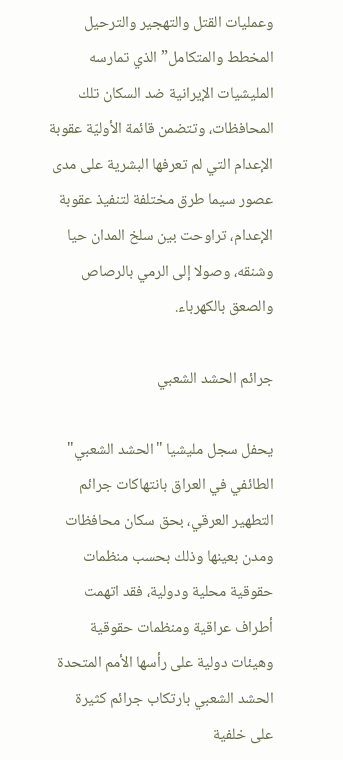وعمليات القتل والتهجير والترحيل المخطط والمتكامل” الذي تمارسه المليشيات الإيرانية ضد السكان تلك المحافظات، وتتضمن قائمة الأوليّة عقوبة الإعدام التي لم تعرفها البشرية على مدى عصور سيما طرق مختلفة لتنفيذ عقوبة الإعدام، تراوحت بين سلخ المدان حيا وشنقه، وصولا إلى الرمي بالرصاص والصعق بالكهرباء.

جرائم الحشد الشعبي

يحفل سجل مليشيا "الحشد الشعبي" الطائفي في العراق بانتهاكات جرائم التطهير العرقي، بحق سكان محافظات ومدن بعينها وذلك بحسب منظمات حقوقية محلية ودولية، فقد اتهمت أطراف عراقية ومنظمات حقوقية وهيئات دولية على رأسها الأمم المتحدة الحشد الشعبي بارتكاب جرائم كثيرة على خلفية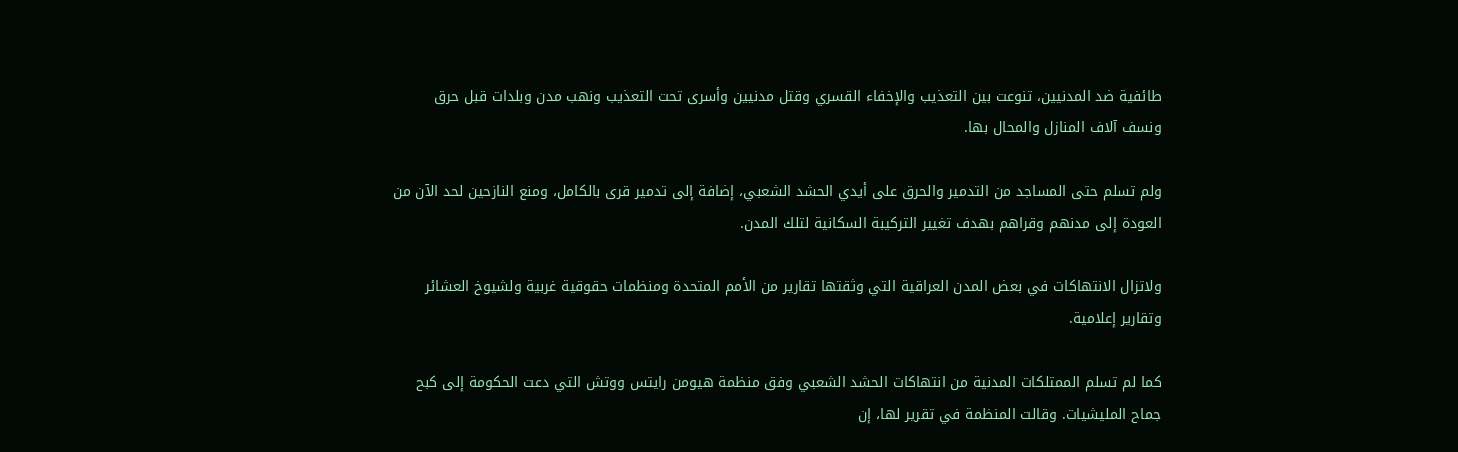طائفية ضد المدنيين، تنوعت بين التعذيب والإخفاء القسري وقتل مدنيين وأسرى تحت التعذيب ونهب مدن وبلدات قبل حرق ونسف آلاف المنازل والمحال بها.

ولم تسلم حتى المساجد من التدمير والحرق على أيدي الحشد الشعبي، إضافة إلى تدمير قرى بالكامل، ومنع النازحين لحد الآن من العودة إلى مدنهم وقراهم بهدف تغيير التركيبة السكانية لتلك المدن.

ولاتزال الانتهاكات في بعض المدن العراقية التي وثقتها تقارير من الأمم المتحدة ومنظمات حقوقية غربية ولشيوخ العشائر وتقارير إعلامية.

كما لم تسلم الممتلكات المدنية من انتهاكات الحشد الشعبي وفق منظمة هيومن رايتس ووتش التي دعت الحكومة إلى كبح جماح المليشيات. وقالت المنظمة في تقرير لها، إن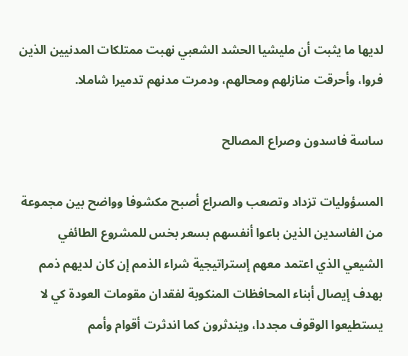لديها ما يثبت أن مليشيا الحشد الشعبي نهبت ممتلكات المدنيين الذين فروا، وأحرقت منازلهم ومحالهم، ودمرت مدنهم تدميرا شاملا.

ساسة فاسدون وصراع المصالح

المسؤوليات تزداد وتصعب والصراع أصبح مكشوفا وواضح بين مجموعة من الفاسدين الذين باعوا أنفسهم بسعر بخس للمشروع الطائفي الشيعي الذي اعتمد معهم إستراتيجية شراء الذمم إن كان لديهم ذمم بهدف إيصال أبناء المحافظات المنكوبة لفقدان مقومات العودة كي لا يستطيعوا الوقوف مجددا، ويندثرون كما اندثرت أقوام وأمم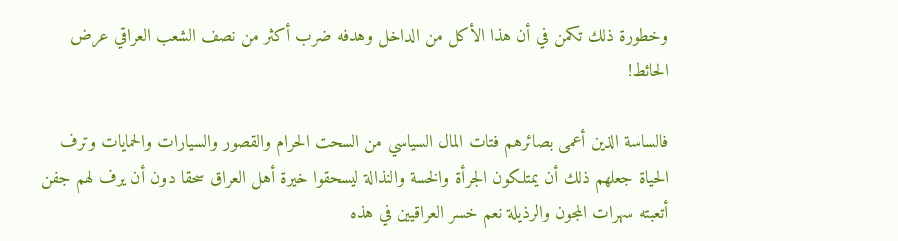وخطورة ذلك تكمن في أن هذا الأكل من الداخل وهدفه ضرب أكثر من نصف الشعب العراقي عرض الحائط!

فالساسة الذين أعمى بصائرهم فتات المال السياسي من السحت الحرام والقصور والسيارات والحمايات وترف الحياة جعلهم ذلك أن يمتلكون الجرأة والخسة والنذالة ليسحقوا خيرة أهل العراق سحقا دون أن يرف لهم جفن أتعبته سهرات المجون والرذيلة نعم خسر العراقيين في هذه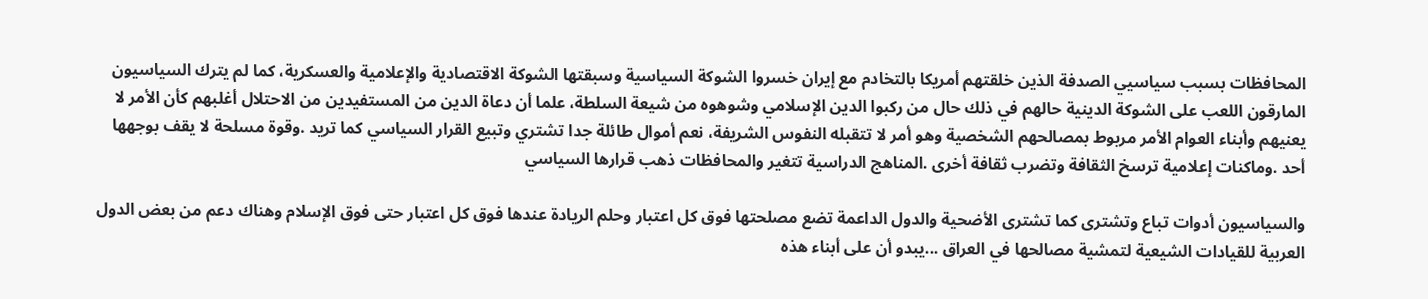المحافظات بسبب سياسيي الصدفة الذين خلقتهم أمريكا بالتخادم مع إيران خسروا الشوكة السياسية وسبقتها الشوكة الاقتصادية والإعلامية والعسكرية، كما لم يترك السياسيون المارقون اللعب على الشوكة الدينية حالهم في ذلك حال من ركبوا الدين الإسلامي وشوهوه من شيعة السلطة، علما أن دعاة الدين من المستفيدين من الاحتلال أغلبهم كأن الأمر لا يعنيهم وأبناء العوام الأمر مربوط بمصالحهم الشخصية وهو أمر لا تتقبله النفوس الشريفة، نعم أموال طائلة جدا تشتري وتبيع القرار السياسي كما تريد .وقوة مسلحة لا يقف بوجهها أحد .وماكنات إعلامية ترسخ الثقافة وتضرب ثقافة أخرى .المناهج الدراسية تتغير والمحافظات ذهب قرارها السياسي

والسياسيون أدوات تباع وتشترى كما تشترى الأضحية والدول الداعمة تضع مصلحتها فوق كل اعتبار وحلم الريادة عندها فوق كل اعتبار حتى فوق الإسلام وهناك دعم من بعض الدول العربية للقيادات الشيعية لتمشية مصالحها في العراق ...يبدو أن على أبناء هذه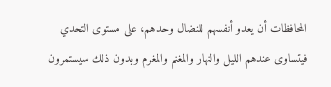المحافظات أن يعدو أنفسهم للنضال وحدهم، على مستوى التحدي فيتساوى عندهم الليل والنهار والمغنم والمغرم وبدون ذلك سيستمرون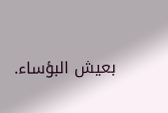بعيش البؤساء.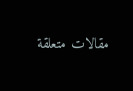مقالات متعلقة